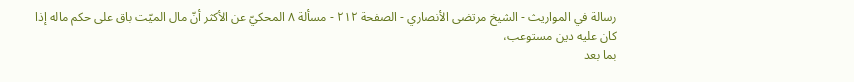رسالة في المواريث - الشيخ مرتضى الأنصاري - الصفحة ٢١٢ - مسألة ٨ المحكيّ عن الأكثر أنّ مال الميّت باق على حكم ماله إذا كان عليه دين مستوعب،
بما بعد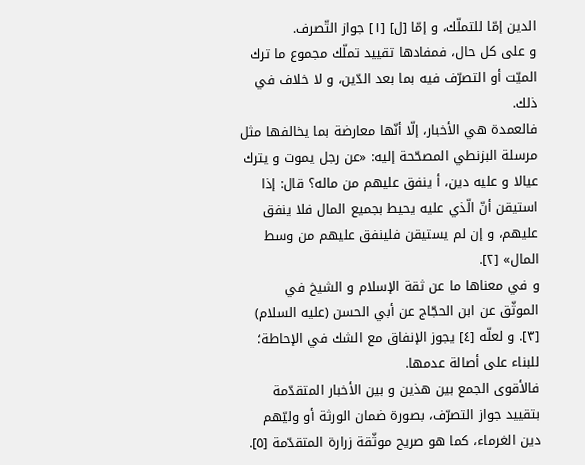الدين إمّا للتملّك، و إمّا [ل] [١] جواز التّصرف.
و على كل حال، فمفادها تقييد تملّك مجموع ما ترك الميّت أو التصرّف فيه بما بعد الدّين، و لا خلاف في ذلك.
فالعمدة هي الأخبار، إلّا أنّها معارضة بما يخالفها مثل مرسلة البزنطي المصحّحة إليه: «عن رجل يموت و يترك عيالا و عليه دين، أ ينفق عليهم من ماله؟ قال: إذا استيقن أنّ الّذي عليه يحيط بجميع المال فلا ينفق عليهم، و إن لم يستيقن فلينفق عليهم من وسط المال» [٢].
و في معناها ما عن ثقة الإسلام و الشيخ في الموثّق عن ابن الحجّاج عن أبي الحسن (عليه السلام) [٣]. و لعلّه [٤] يجوز الإنفاق مع الشك في الإحاطة؛ للبناء على أصالة عدمها.
فالأقوى الجمع بين هذين و بين الأخبار المتقدّمة بتقييد جواز التصرّف، بصورة ضمان الورثة أو وليّهم دين الغرماء، كما هو صريح موثّقة زرارة المتقدّمة [٥].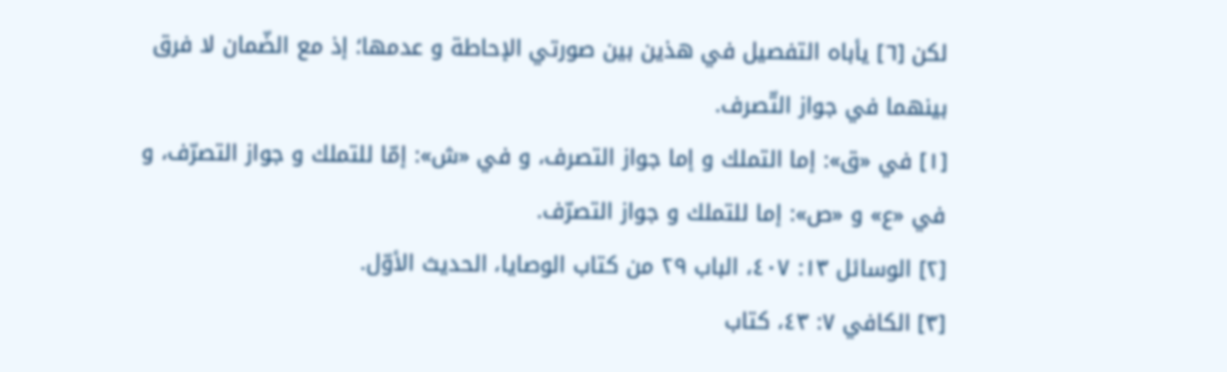لكن [٦] يأباه التفصيل في هذين بين صورتي الإحاطة و عدمها؛ إذ مع الضّمان لا فرق بينهما في جواز التّصرف.
[١] في «ق»: إما التملك و إما جواز التصرف، و في «ش»: إمّا للتملك و جواز التصرّف، و في «ع» و «ص»: إما للتملك و جواز التصرّف.
[٢] الوسائل ١٣: ٤٠٧، الباب ٢٩ من كتاب الوصايا، الحديث الأوّل.
[٣] الكافي ٧: ٤٣، كتاب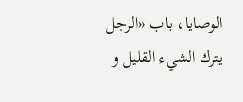الوصايا، باب «الرجل يترك الشيء القليل و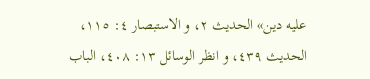عليه دين» الحديث ٢، و الاستبصار ٤: ١١٥، الحديث ٤٣٩، و انظر الوسائل ١٣: ٤٠٨، الباب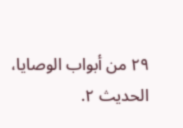٢٩ من أبواب الوصايا، الحديث ٢.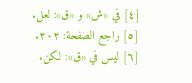[٤] في «ش» و «ق»: لعل.
[٥] راجع الصفحة: ٢٠٢.
[٦] ليس في «ق»: لكن.